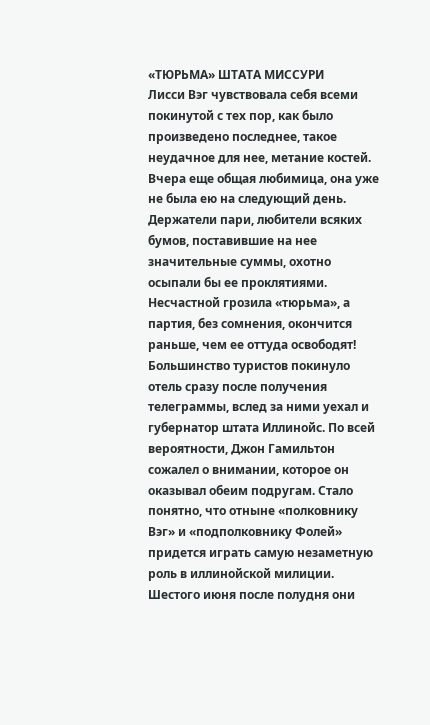«ТЮРЬМА» ШТАТА МИССУРИ
Лисси Вэг чувствовала себя всеми покинутой с тех пор, как было произведено последнее, такое неудачное для нее, метание костей. Вчера еще общая любимица, она уже не была ею на следующий день. Держатели пари, любители всяких бумов, поставившие на нее значительные суммы, охотно осыпали бы ее проклятиями. Несчастной грозила «тюрьма», а партия, без сомнения, окончится раньше, чем ее оттуда освободят!
Большинство туристов покинуло отель сразу после получения телеграммы, вслед за ними уехал и губернатор штата Иллинойс. По всей вероятности, Джон Гамильтон сожалел о внимании, которое он оказывал обеим подругам. Стало понятно, что отныне «полковнику Вэг» и «подполковнику Фолей» придется играть самую незаметную роль в иллинойской милиции. Шестого июня после полудня они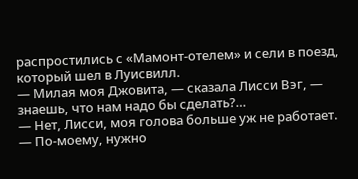распростились с «Мамонт-отелем» и сели в поезд, который шел в Луисвилл.
— Милая моя Джовита, — сказала Лисси Вэг, — знаешь, что нам надо бы сделать?…
— Нет, Лисси, моя голова больше уж не работает.
— По-моему, нужно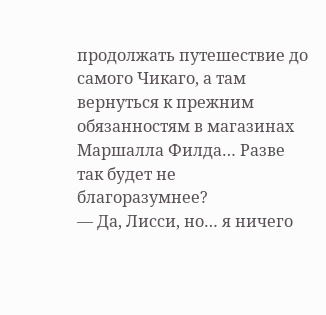продолжать путешествие до самого Чикаго, а там вернуться к прежним обязанностям в магазинах Маршалла Филда… Разве так будет не благоразумнее?
— Да, Лисси, но… я ничего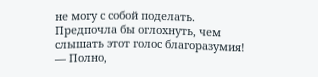не могу с собой поделать. Предпочла бы оглохнуть, чем слышать этот голос благоразумия!
— Полно,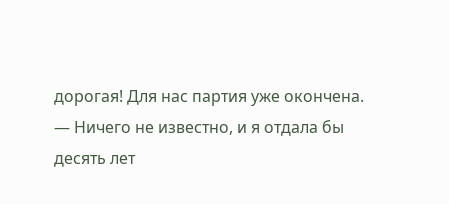дорогая! Для нас партия уже окончена.
— Ничего не известно, и я отдала бы десять лет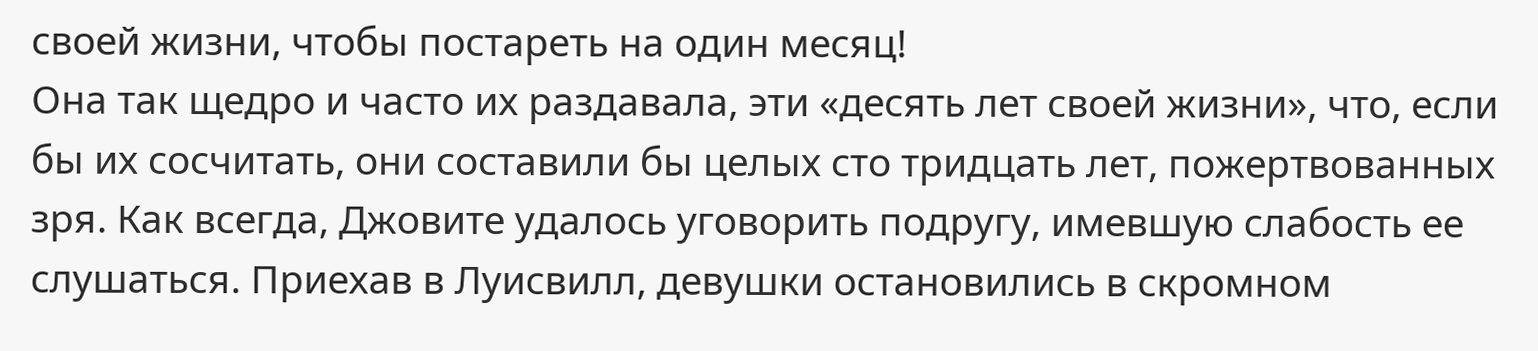своей жизни, чтобы постареть на один месяц!
Она так щедро и часто их раздавала, эти «десять лет своей жизни», что, если бы их сосчитать, они составили бы целых сто тридцать лет, пожертвованных зря. Как всегда, Джовите удалось уговорить подругу, имевшую слабость ее слушаться. Приехав в Луисвилл, девушки остановились в скромном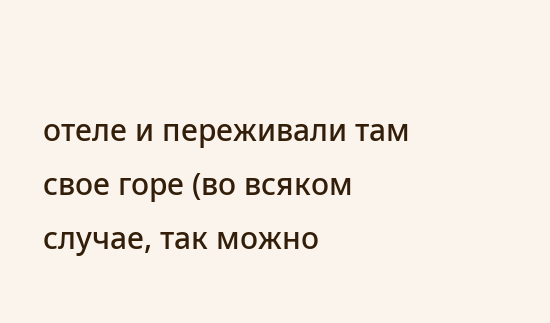отеле и переживали там свое горе (во всяком случае, так можно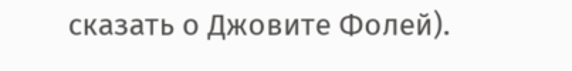сказать о Джовите Фолей).